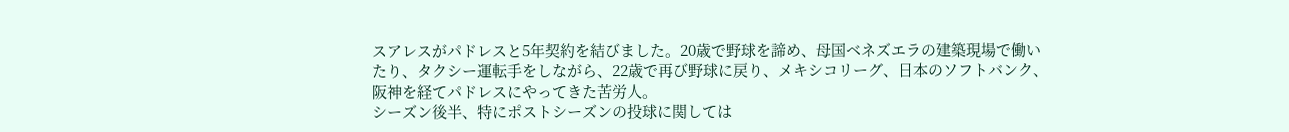スアレスがパドレスと5年契約を結びました。20歳で野球を諦め、母国ベネズエラの建築現場で働いたり、タクシー運転手をしながら、22歳で再び野球に戻り、メキシコリーグ、日本のソフトバンク、阪神を経てパドレスにやってきた苦労人。
シーズン後半、特にポストシーズンの投球に関しては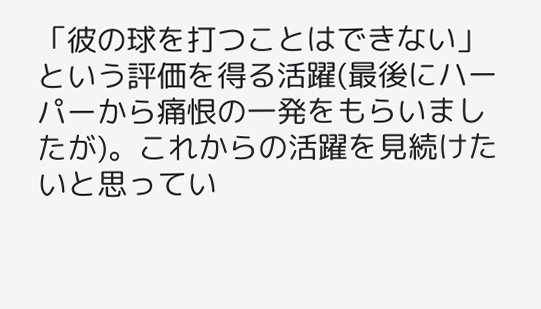「彼の球を打つことはできない」という評価を得る活躍(最後にハーパーから痛恨の一発をもらいましたが)。これからの活躍を見続けたいと思ってい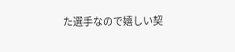た選手なので嬉しい契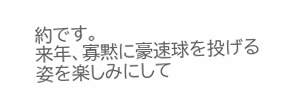約です。
来年、寡黙に豪速球を投げる姿を楽しみにして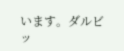います。ダルビッ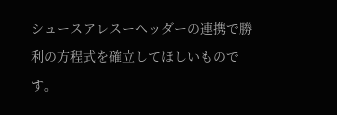シュースアレスーヘッダーの連携で勝利の方程式を確立してほしいものです。